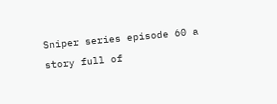Sniper series episode 60 a story full of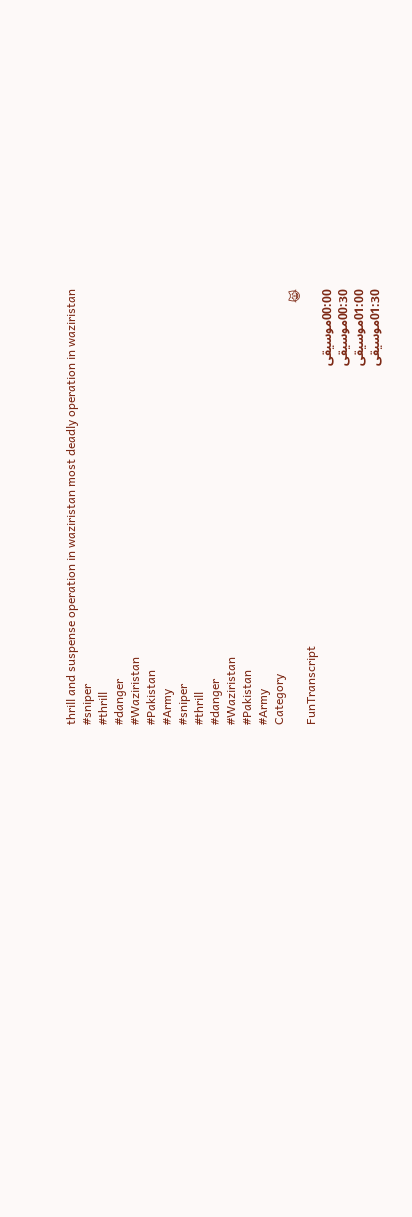thrill and suspense operation in waziristan most deadly operation in waziristan
#sniper
#thrill
#danger
#Waziristan
#Pakistan
#Army
#sniper
#thrill
#danger
#Waziristan
#Pakistan
#Army
Category
😹
FunTranscript
00:00موسیقی
00:30موسیقی
01:00موسیقی
01:30موسیقی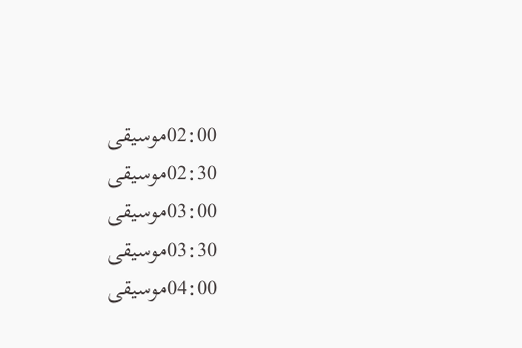02:00موسیقی
02:30موسیقی
03:00موسیقی
03:30موسیقی
04:00موسیقی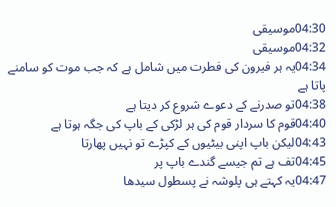04:30موسیقی
04:32موسیقی
04:34یہ ہر فیرون کی فطرت میں شامل ہے کہ جب موت کو سامنے پاتا ہے
04:38تو صدرنے کے دعوے شروع کر دیتا ہے
04:40قوم کا سردار قوم کی ہر لڑکی کے باپ کی جگہ ہوتا ہے
04:43لیکن باپ اپنی بیٹیوں کے کپڑے تو نہیں پھارتا
04:45تف ہے تم جیسے گندے باپ پر
04:47یہ کہتے ہی پلوشہ نے پسطول سیدھا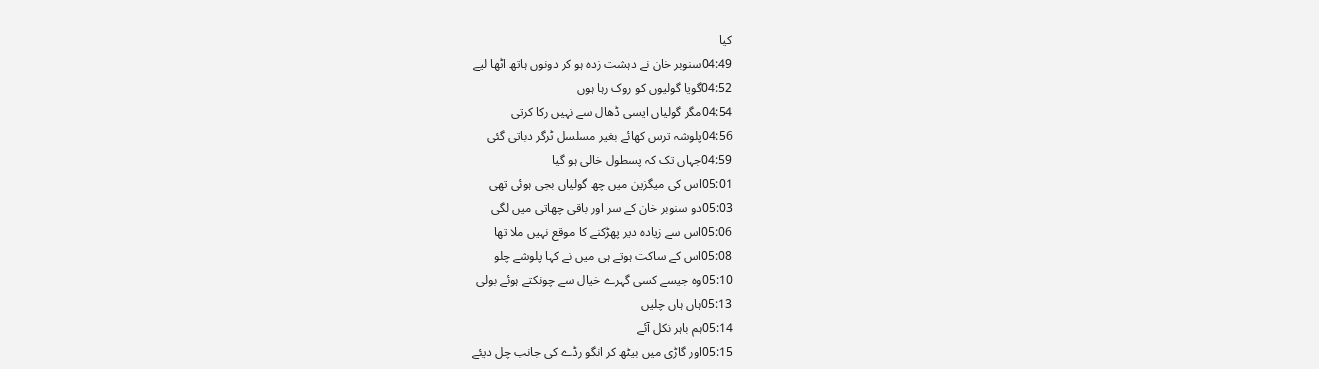کیا
04:49سنوبر خان نے دہشت زدہ ہو کر دونوں ہاتھ اٹھا لیے
04:52گویا گولیوں کو روک رہا ہوں
04:54مگر گولیاں ایسی ڈھال سے نہیں رکا کرتی
04:56پلوشہ ترس کھائے بغیر مسلسل ٹرگر دباتی گئی
04:59جہاں تک کہ پسطول خالی ہو گیا
05:01اس کی میگزین میں چھ گولیاں بجی ہوئی تھی
05:03دو سنوبر خان کے سر اور باقی چھاتی میں لگی
05:06اس سے زیادہ دیر پھڑکنے کا موقع نہیں ملا تھا
05:08اس کے ساکت ہوتے ہی میں نے کہا پلوشے چلو
05:10وہ جیسے کسی گہرے خیال سے چونکتے ہوئے بولی
05:13ہاں ہاں چلیں
05:14ہم باہر نکل آئے
05:15اور گاڑی میں بیٹھ کر انگو رڈے کی جانب چل دیئے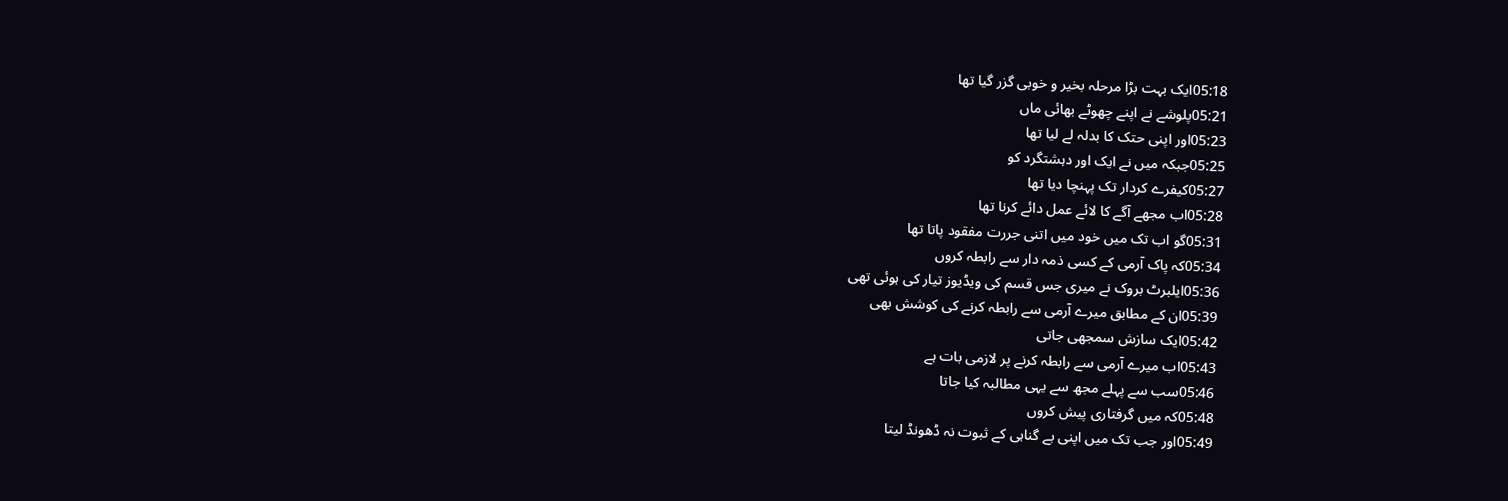05:18ایک بہت بڑا مرحلہ بخیر و خوبی گزر گیا تھا
05:21پلوشے نے اپنے چھوٹے بھائی ماں
05:23اور اپنی حتک کا بدلہ لے لیا تھا
05:25جبکہ میں نے ایک اور دہشتگرد کو
05:27کیفرے کردار تک پہنچا دیا تھا
05:28اب مجھے آگے کا لائے عمل دائے کرنا تھا
05:31گو اب تک میں خود میں اتنی جررت مفقود پاتا تھا
05:34کہ پاک آرمی کے کسی ذمہ دار سے رابطہ کروں
05:36ایلبرٹ بروک نے میری جس قسم کی ویڈیوز تیار کی ہوئی تھی
05:39ان کے مطابق میرے آرمی سے رابطہ کرنے کی کوشش بھی
05:42ایک سازش سمجھی جاتی
05:43اب میرے آرمی سے رابطہ کرنے پر لازمی بات ہے
05:46سب سے پہلے مجھ سے یہی مطالبہ کیا جاتا
05:48کہ میں گرفتاری پیش کروں
05:49اور جب تک میں اپنی بے گناہی کے ثبوت نہ ڈھونڈ لیتا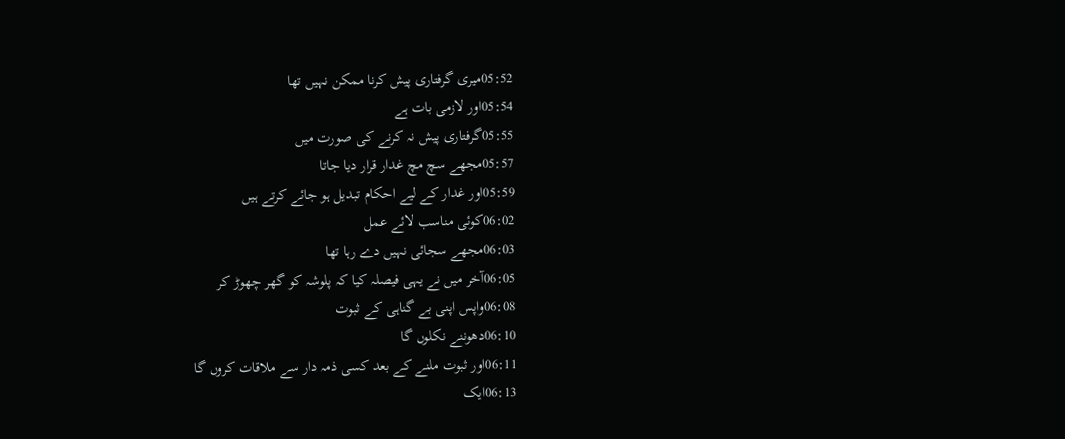05:52میری گرفتاری پیش کرنا ممکن نہیں تھا
05:54اور لازمی بات ہے
05:55گرفتاری پیش نہ کرنے کی صورت میں
05:57مجھے سچ مچ غدار قرار دیا جاتا
05:59اور غدار کے لیے احکام تبدیل ہو جائے کرتے ہیں
06:02کوئی مناسب لائے عمل
06:03مجھے سجائی نہیں دے رہا تھا
06:05آخر میں نے یہی فیصلہ کیا کہ پلوشہ کو گھر چھوڑ کر
06:08واپس اپنی بے گناہی کے ثبوت
06:10دھوننے نکلوں گا
06:11اور ثبوت ملنے کے بعد کسی ذمہ دار سے ملاقات کروں گا
06:13ایک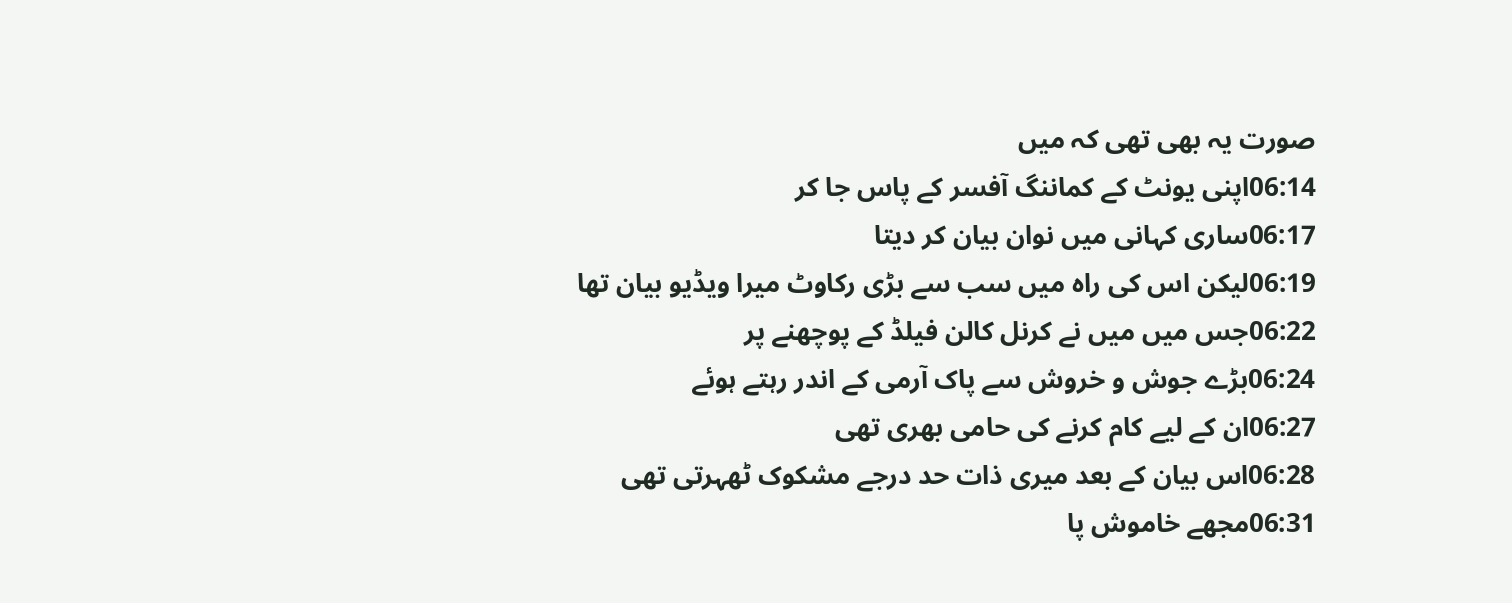صورت یہ بھی تھی کہ میں
06:14اپنی یونٹ کے کماننگ آفسر کے پاس جا کر
06:17ساری کہانی میں نوان بیان کر دیتا
06:19لیکن اس کی راہ میں سب سے بڑی رکاوٹ میرا ویڈیو بیان تھا
06:22جس میں میں نے کرنل کالن فیلڈ کے پوچھنے پر
06:24بڑے جوش و خروش سے پاک آرمی کے اندر رہتے ہوئے
06:27ان کے لیے کام کرنے کی حامی بھری تھی
06:28اس بیان کے بعد میری ذات حد درجے مشکوک ٹھہرتی تھی
06:31مجھے خاموش پا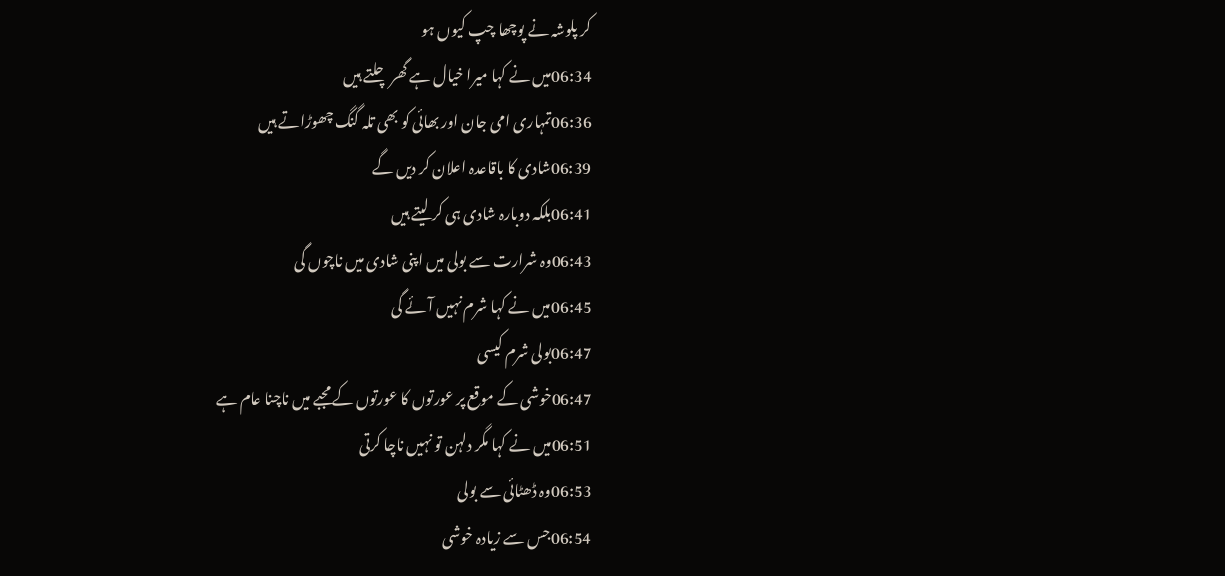کر پلوشہ نے پوچھا چپ کیوں ہو
06:34میں نے کہا میرا خیال ہے گھر چلتے ہیں
06:36تمہاری امی جان اور بھائی کو بھی تلہ گنگ چھوڑاتے ہیں
06:39شادی کا باقاعدہ اعلان کر دیں گے
06:41بلکہ دوبارہ شادی ہی کر لیتے ہیں
06:43وہ شرارت سے بولی میں اپنی شادی میں ناچوں گی
06:45میں نے کہا شرم نہیں آئے گی
06:47بولی شرم کیسی
06:47خوشی کے موقع پر عورتوں کا عورتوں کے مجبے میں ناچنا عام ہے
06:51میں نے کہا مگر دلہن تو نہیں ناچا کرتی
06:53وہ ڈھٹائی سے بولی
06:54جس سے زیادہ خوشی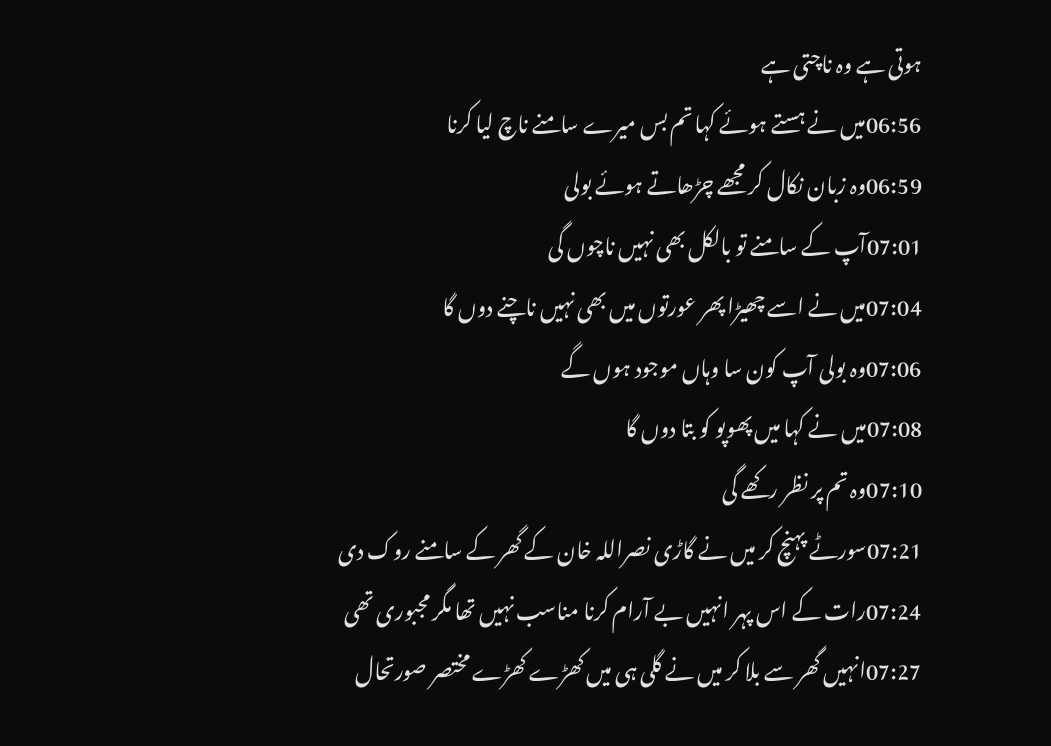ہوتی ہے وہ ناچتی ہے
06:56میں نے ہستے ہوئے کہا تم بس میرے سامنے ناچ لیا کرنا
06:59وہ زبان نکال کر مجھے چڑھاتے ہوئے بولی
07:01آپ کے سامنے تو بالکل بھی نہیں ناچوں گی
07:04میں نے اسے چھیڑا پھر عورتوں میں بھی نہیں ناچنے دوں گا
07:06وہ بولی آپ کون سا وہاں موجود ہوں گے
07:08میں نے کہا میں پھوپو کو بتا دوں گا
07:10وہ تم پر نظر رکھے گی
07:21سورٹے پہنچ کر میں نے گاڑی نصراللہ خان کے گھر کے سامنے روک دی
07:24رات کے اس پہر انہیں بے آرام کرنا مناسب نہیں تھا مگر مجبوری تھی
07:27انہیں گھر سے بلا کر میں نے گلی ہی میں کھڑے کھڑے مختصر صورتحال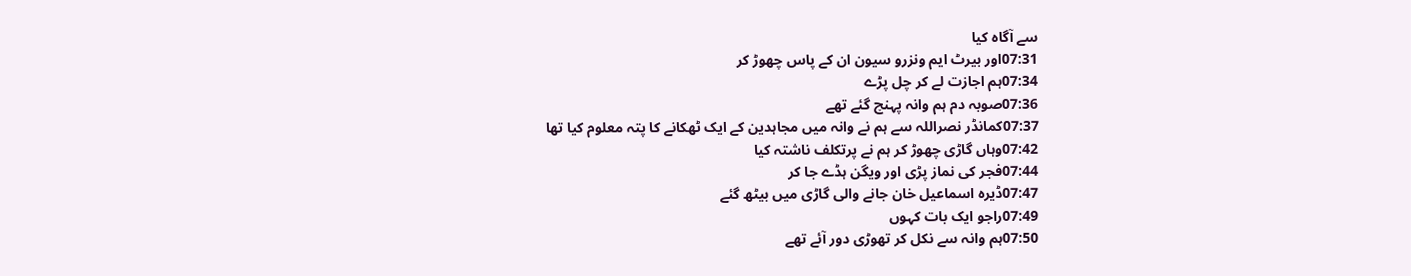سے آگاہ کیا
07:31اور بیرٹ ایم ونزرو سیون ان کے پاس چھوڑ کر
07:34ہم اجازت لے کر چل پڑے
07:36صوبہ دم ہم وانہ پہنچ گئے تھے
07:37کمانڈر نصراللہ سے ہم نے وانہ میں مجاہدین کے ایک ٹھکانے کا پتہ معلوم کیا تھا
07:42وہاں گاڑی چھوڑ کر ہم نے پرتکلف ناشتہ کیا
07:44فجر کی نماز پڑی اور ویگن ہڈے جا کر
07:47ڈیرہ اسماعیل خان جانے والی گاڑی میں بیٹھ گئے
07:49راجو ایک بات کہوں
07:50ہم وانہ سے نکل کر تھوڑی دور آئے تھے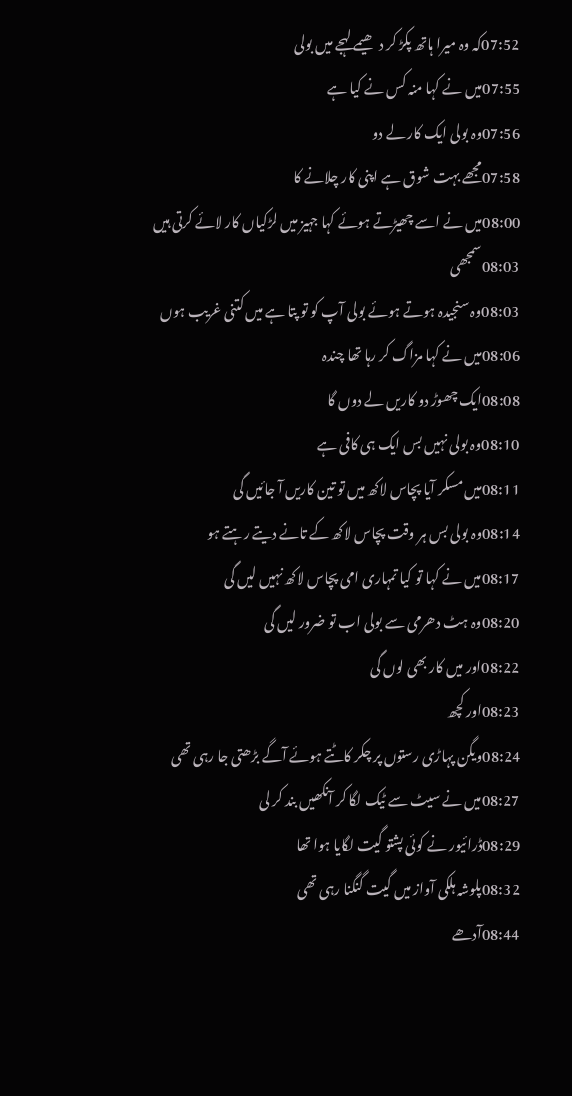07:52کہ وہ میرا ہاتھ پکڑ کر دھیمے لہجے میں بولی
07:55میں نے کہا منہ کس نے کیا ہے
07:56وہ بولی ایک کار لے دو
07:58مجھے بہت شوق ہے اپنی کار چلانے کا
08:00میں نے اسے چھیڑتے ہوئے کہا جہیز میں لڑکیاں کار لائے کرتی ہیں
08:03سمجھی
08:03وہ سنجیدہ ہوتے ہوئے بولی آپ کو تو پتا ہے میں کتنی غریب ہوں
08:06میں نے کہا مزاگ کر رہا تھا چندہ
08:08ایک چھوڑ دو کاریں لے دوں گا
08:10وہ بولی نہیں بس ایک ہی کافی ہے
08:11میں مسکر آیا پچاس لاکھ میں تو تین کاریں آ جائیں گی
08:14وہ بولی بس ہر وقت پچاس لاکھ کے تانے دیتے رہتے ہو
08:17میں نے کہا تو کیا تمہاری امی پچاس لاکھ نہیں لیں گی
08:20وہ ہٹ دھرمی سے بولی اب تو ضرور لیں گی
08:22اور میں کار بھی لوں گی
08:23اور کچھ
08:24ویگن پہاڑی رستوں پر چکر کاٹتے ہوئے آگے بڑھتی جا رہی تھی
08:27میں نے سیٹ سے ٹیک لگا کر آنکھیں بند کر لی
08:29ڈرائیور نے کوئی پشتو گیت لگایا ہوا تھا
08:32پلوشہ ہلکی آواز میں گیت گنگنا رہی تھی
08:44آدھے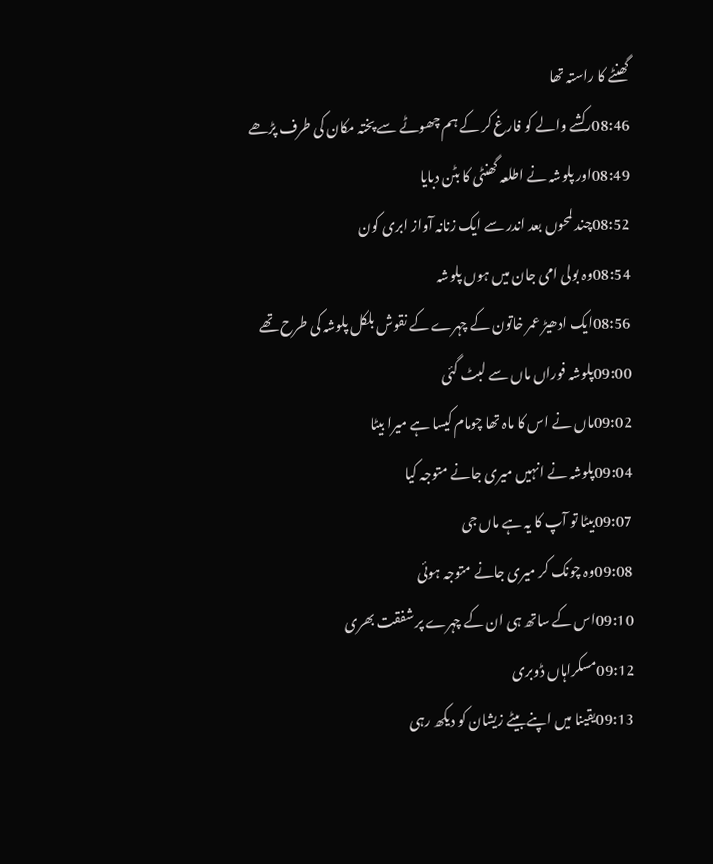گھنٹے کا راستہ تھا
08:46رکشے والے کو فارغ کر کے ہم چھوٹے سے پختہ مکان کی طرف پڑھے
08:49اور پلوشہ نے اطلعہ گھنٹی کا بٹن دبایا
08:52چند لمحوں بعد اندر سے ایک زنانہ آواز ابری کون
08:54وہ بولی امی جان میں ہوں پلوشہ
08:56ایک ادھیڑ عمر خاتون کے چہرے کے نقوش بلکل پلوشہ کی طرح تھے
09:00پلوشہ فوراں ماں سے لبٹ گئی
09:02ماں نے اس کا ماہ تھا چومام کیسا ہے میرا بیٹا
09:04پلوشہ نے انہیں میری جانے متوجہ کیا
09:07بیٹا تو آپ کا یہ ہے ماں جی
09:08وہ چونک کر میری جانے متوجہ ہوئی
09:10اس کے ساتھ ہی ان کے چہرے پر شفقت بھری
09:12مسکراہاں ڈوبری
09:13یقینا میں اپنے بیٹے زیشان کو دیکھ رہی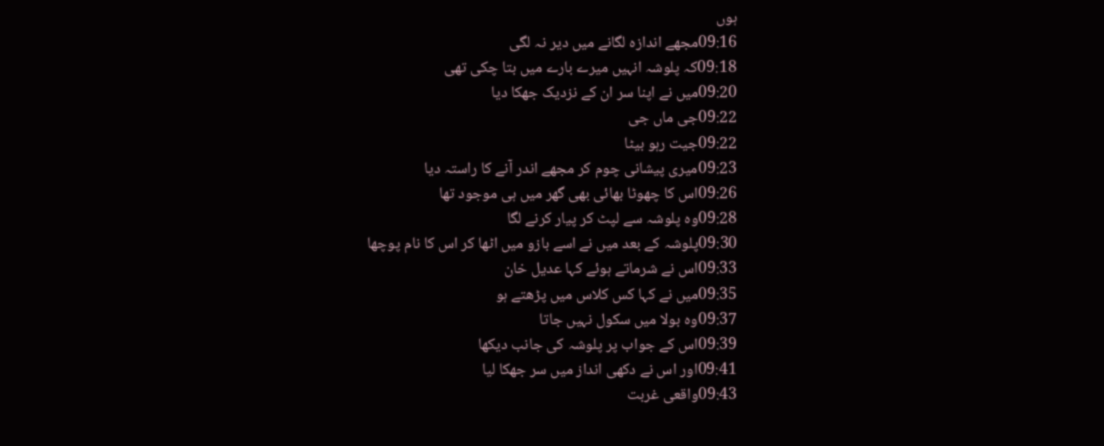ہوں
09:16مجھے اندازہ لگانے میں دیر نہ لگی
09:18کہ پلوشہ انہیں میرے بارے میں بتا چکی تھی
09:20میں نے اپنا سر ان کے نزدیک جھکا دیا
09:22جی ماں جی
09:22جیت رہو بیٹا
09:23میری پیشانی چوم کر مجھے اندر آنے کا راستہ دیا
09:26اس کا چھوٹا بھائی بھی گھر میں ہی موجود تھا
09:28وہ پلوشہ سے لپٹ کر پیار کرنے لگا
09:30پلوشہ کے بعد میں نے اسے بازو میں اٹھا کر اس کا نام پوچھا
09:33اس نے شرماتے ہوئے کہا عدیل خان
09:35میں نے کہا کس کلاس میں پڑھتے ہو
09:37وہ بولا میں سکول نہیں جاتا
09:39اس کے جواب پر پلوشہ کی جانب دیکھا
09:41اور اس نے دکھی انداز میں سر جھکا لیا
09:43واقعی غربت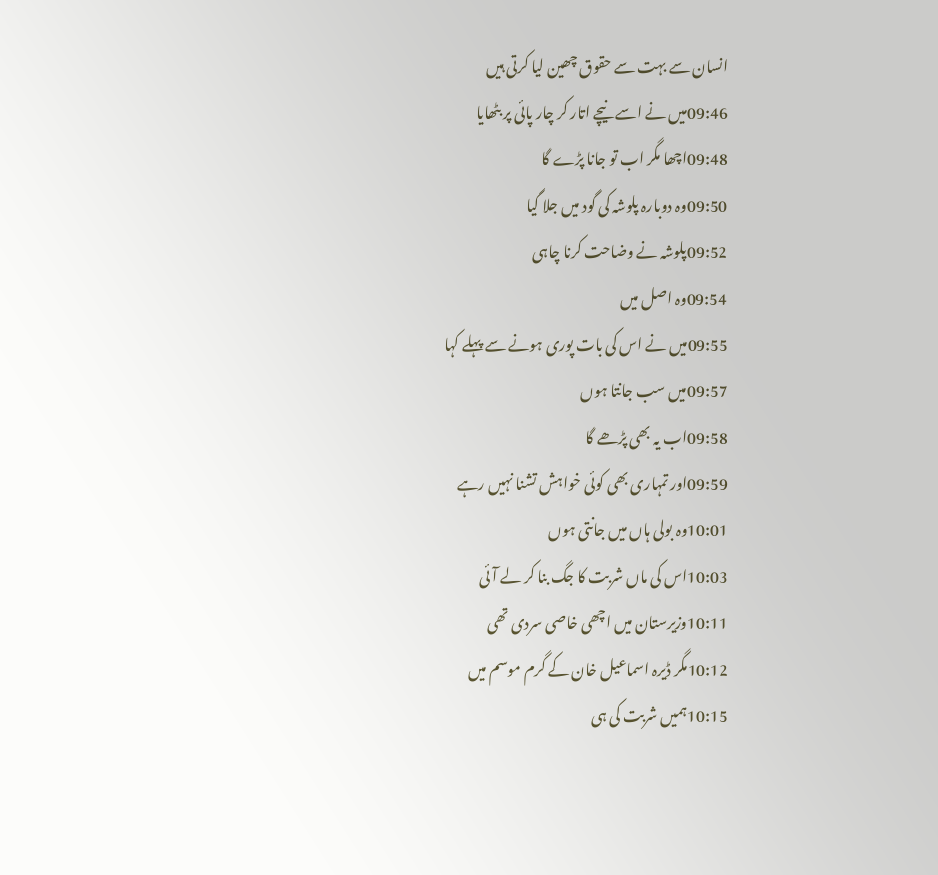انسان سے بہت سے حقوق چھین لیا کرتی ہیں
09:46میں نے اسے نیچے اتار کر چار پائی پر بٹھایا
09:48اچھا مگر اب تو جانا پڑے گا
09:50وہ دوبارہ پلوشہ کی گود میں جلا گیا
09:52پلوشہ نے وضاحت کرنا چاہی
09:54وہ اصل میں
09:55میں نے اس کی بات پوری ہونے سے پہلے کہا
09:57میں سب جانتا ہوں
09:58اب یہ بھی پڑھے گا
09:59اور تمہاری بھی کوئی خواہش تشنا نہیں رہے
10:01وہ بولی ہاں میں جانتی ہوں
10:03اس کی ماں شربت کا جگ بنا کر لے آئی
10:11وزیرستان میں اچھی خاصی سردی تھی
10:12مگر ڈیرہ اسماعیل خان کے گرم موسم میں
10:15ہمیں شربت کی ہی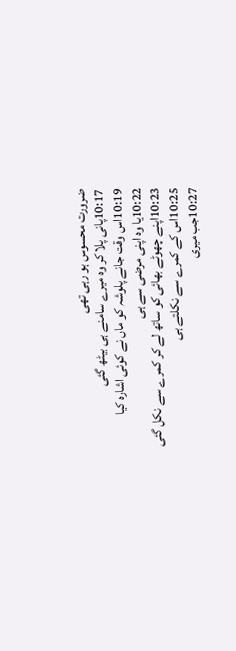ضرورت محسوس ہو رہی تھی
10:17پانی پلا کر وہ میرے سامنے ہی بیٹھ گئی
10:19اس وقت جانے پلوشہ کو ماں نے کوئی اشارہ کیا
10:22یا وہ اپنی مرضی سے ہی
10:23اپنے چھوٹے بھائی کو ساتھ لے کر کمرے سے نکل گئی
10:25اس کے کمرے سے نکلتے ہی
10:27جب میری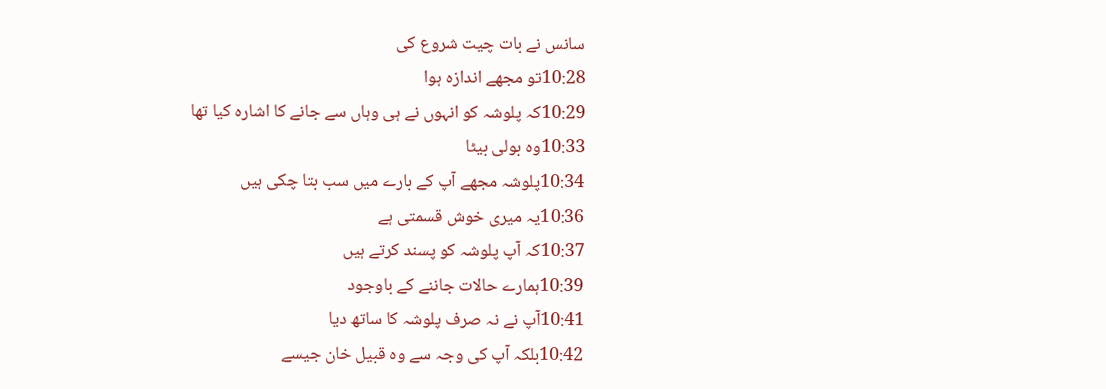سانس نے بات چیت شروع کی
10:28تو مجھے اندازہ ہوا
10:29کہ پلوشہ کو انہوں نے ہی وہاں سے جانے کا اشارہ کیا تھا
10:33وہ بولی بیٹا
10:34پلوشہ مجھے آپ کے بارے میں سب بتا چکی ہیں
10:36یہ میری خوش قسمتی ہے
10:37کہ آپ پلوشہ کو پسند کرتے ہیں
10:39ہمارے حالات جاننے کے باوجود
10:41آپ نے نہ صرف پلوشہ کا ساتھ دیا
10:42بلکہ آپ کی وجہ سے وہ قبیل خان جیسے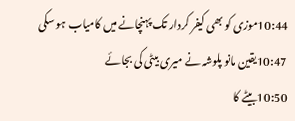10:44موزی کو بھی کیفر کردار تک پہنچانے میں کامیاب ہو سکی
10:47یقین مانو پلوشہ نے میری بیٹی کی بجائے
10:50بیٹے کا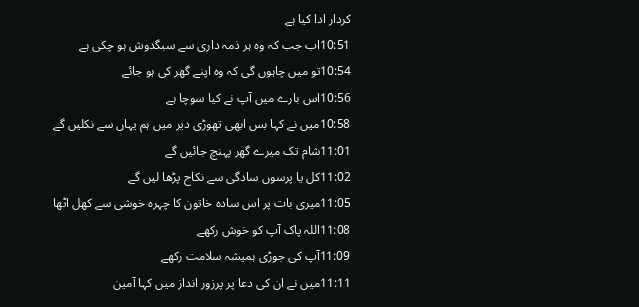کردار ادا کیا ہے
10:51اب جب کہ وہ ہر ذمہ داری سے سبگدوش ہو چکی ہے
10:54تو میں چاہوں گی کہ وہ اپنے گھر کی ہو جائے
10:56اس بارے میں آپ نے کیا سوچا ہے
10:58میں نے کہا بس ابھی تھوڑی دیر میں ہم یہاں سے نکلیں گے
11:01شام تک میرے گھر پہنچ جائیں گے
11:02کل یا پرسوں سادگی سے نکاح پڑھا لیں گے
11:05میری بات پر اس سادہ خاتون کا چہرہ خوشی سے کھل اٹھا
11:08اللہ پاک آپ کو خوش رکھے
11:09آپ کی جوڑی ہمیشہ سلامت رکھے
11:11میں نے ان کی دعا پر پرزور انداز میں کہا آمین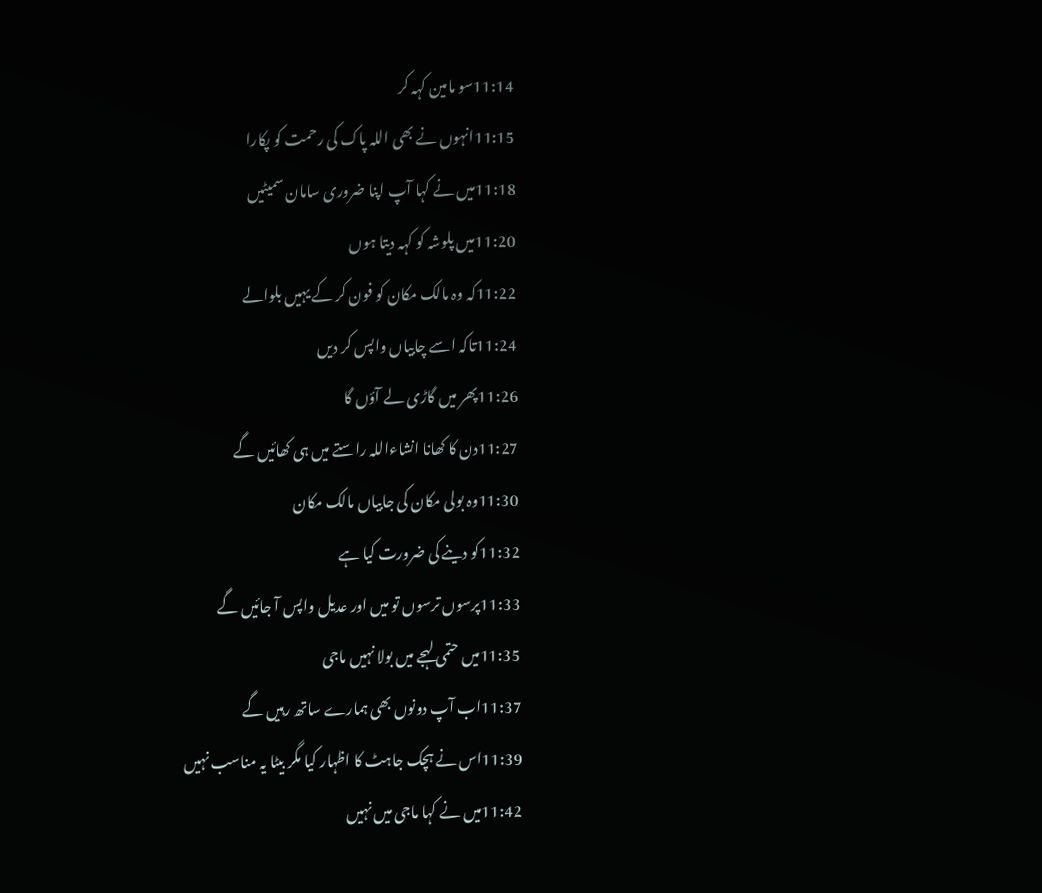11:14سو مامین کہہ کر
11:15انہوں نے بھی اللہ پاک کی رحمت کو پکارا
11:18میں نے کہا آپ اپنا ضروری سامان سمیٹیں
11:20میں پلوشہ کو کہہ دیتا ہوں
11:22کہ وہ مالک مکان کو فون کر کے یہیں بلوالے
11:24تاکہ اسے چابیاں واپس کر دیں
11:26پھر میں گاڑی لے آؤں گا
11:27دن کا کھانا انشاءاللہ راستے میں ہی کھائیں گے
11:30وہ بولی مکان کی جابیاں مالک مکان
11:32کو دینے کی ضرورت کیا ہے
11:33پرسوں ترسوں تو میں اور عدیل واپس آ جائیں گے
11:35میں حتمی لہجے میں بولا نہیں ماجی
11:37اب آپ دونوں بھی ہمارے ساتھ رہیں گے
11:39اس نے ہچک جاہٹ کا اظہار کیا مگر بیٹا یہ مناسب نہیں
11:42میں نے کہا ماجی میں نہیں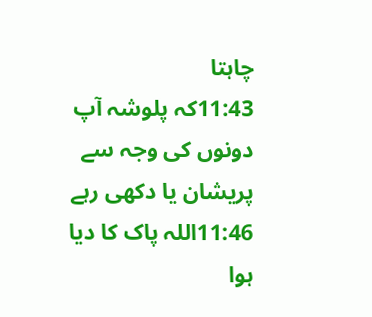چاہتا
11:43کہ پلوشہ آپ دونوں کی وجہ سے پریشان یا دکھی رہے
11:46اللہ پاک کا دیا ہوا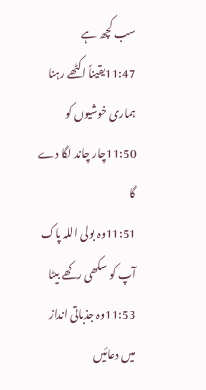سب کچھ ہے
11:47یقیناً اکٹھے رہنا ہماری خوشیوں کو
11:50چار چاند لگا دے گا
11:51وہ بولی اللہ پاک آپ کو سکھی رکھے بیٹا
11:53وہ جذباتی انداز میں دعائیں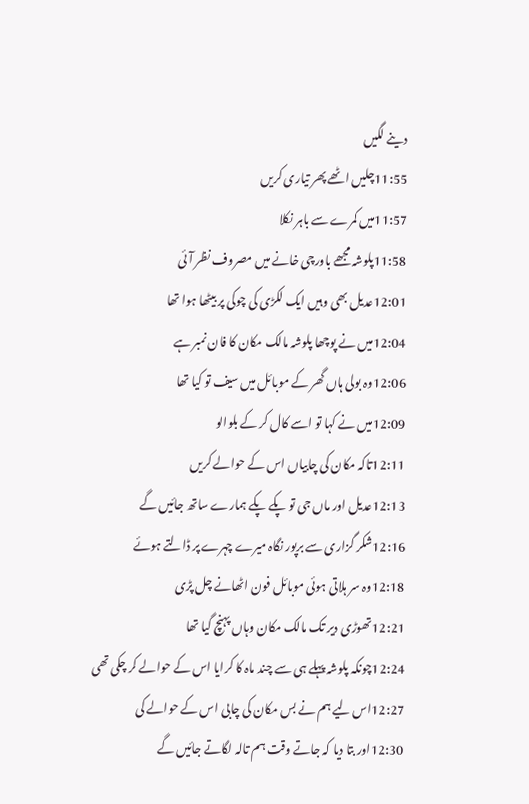دینے لگیں
11:55چلیں اٹھے پھر تیاری کریں
11:57میں کمرے سے باہر نکلا
11:58پلوشہ مجھے باورچی خانے میں مصروف نظر آئی
12:01عدیل بھی وہیں ایک لکڑی کی چوکی پر بیٹھا ہوا تھا
12:04میں نے پوچھا پلوشہ مالک مکان کا فان نمبر ہے
12:06وہ بولی ہاں گھر کے موبائل میں سیف تو کیا تھا
12:09میں نے کہا تو اسے کال کر کے بلوالو
12:11تاکہ مکان کی چابیاں اس کے حوالے کریں
12:13عدیل اور ماں جی تو پکے پکے ہمارے ساتھ جائیں گے
12:16شکر گزاری سے برپور نگاہ میرے چہرے پر ڈالتے ہوئے
12:18وہ سر ہلاتی ہوئی موبائل فون اٹھانے چل پڑی
12:21تھوڑی دیر تک مالک مکان وہاں پہنچ گیا تھا
12:24چونکہ پلوشہ پہلے ہی سے چند ماہ کا کرایا اس کے حوالے کر چکی تھی
12:27اس لیے ہم نے بس مکان کی چابی اس کے حوالے کی
12:30اور بتا دیا کہ جاتے وقت ہم تالہ لگاتے جائیں گے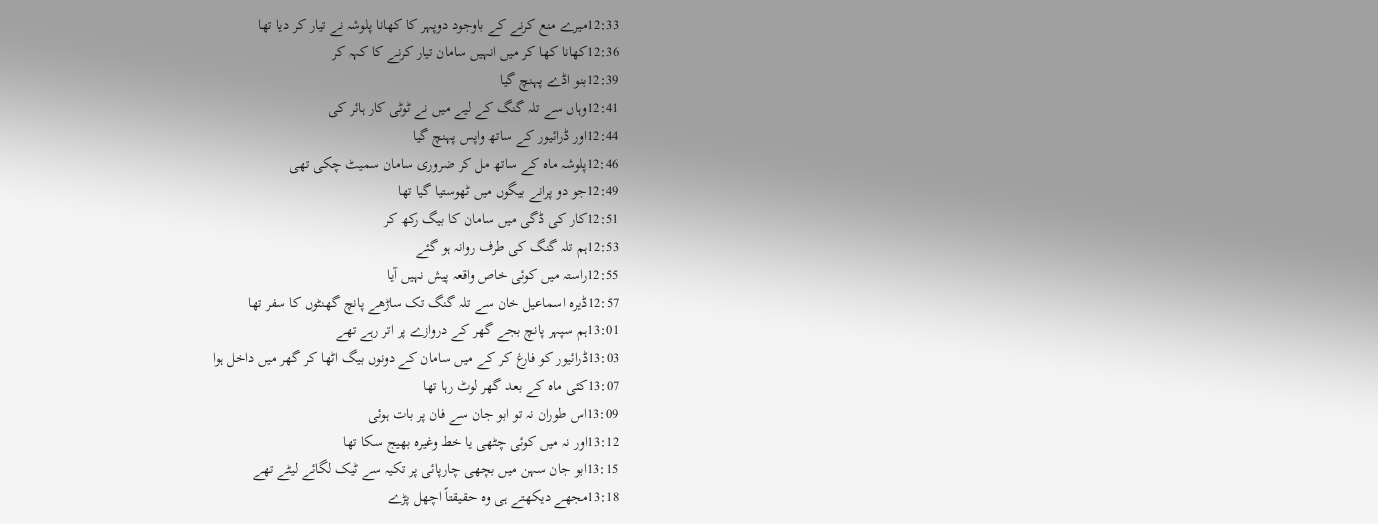12:33میرے منع کرنے کے باوجود دوپہر کا کھانا پلوشہ نے تیار کر دیا تھا
12:36کھانا کھا کر میں انہیں سامان تیار کرنے کا کہہ کر
12:39بنو اڈے پہنچ گیا
12:41وہاں سے تلہ گنگ کے لیے میں نے ٹوٹی کار ہائر کی
12:44اور ڈرائیور کے ساتھ واپس پہنچ گیا
12:46پلوشہ ماہ کے ساتھ مل کر ضروری سامان سمیٹ چکی تھی
12:49جو دو پرانے بیگوں میں ٹھوستیا گیا تھا
12:51کار کی ڈگی میں سامان کا بیگ رکھ کر
12:53ہم تلہ گنگ کی طرف روانہ ہو گئے
12:55راستہ میں کوئی خاص واقعہ پیش نہیں آیا
12:57ڈیرہ اسماعیل خان سے تلہ گنگ تک ساڑھے پانچ گھنٹوں کا سفر تھا
13:01ہم سپہر پانچ بجے گھر کے دروازے پر اتر رہے تھے
13:03ڈرائیور کو فارغ کر کے میں سامان کے دونوں بیگ اٹھا کر گھر میں داخل ہوا
13:07کئی ماہ کے بعد گھر لوٹ رہا تھا
13:09اس طوران نہ تو ابو جان سے فان پر بات ہوئی
13:12اور نہ میں کوئی چٹھی یا خط وغیرہ بھیج سکا تھا
13:15ابو جان سہن میں بچھی چارپائی پر تکیہ سے ٹیک لگائے لیٹے تھے
13:18مجھے دیکھتے ہی وہ حقیقتاً اچھل پڑے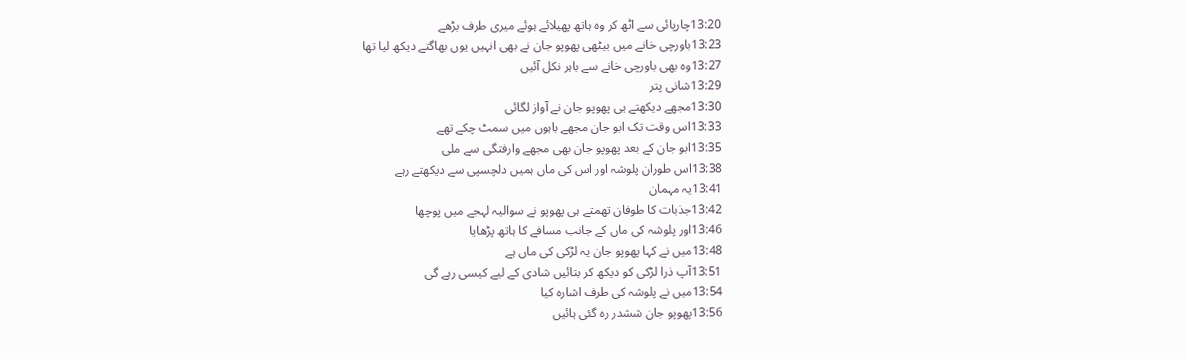13:20چارپائی سے اٹھ کر وہ ہاتھ پھیلائے ہوئے میری طرف بڑھے
13:23باورچی خانے میں بیٹھی پھوپو جان نے بھی انہیں یوں بھاگتے دیکھ لیا تھا
13:27وہ بھی باورچی خانے سے باہر نکل آئیں
13:29شانی پتر
13:30مجھے دیکھتے ہی پھوپو جان نے آواز لگائی
13:33اس وقت تک ابو جان مجھے باہوں میں سمٹ چکے تھے
13:35ابو جان کے بعد پھوپو جان بھی مجھے وارفتگی سے ملی
13:38اس طوران پلوشہ اور اس کی ماں ہمیں دلچسپی سے دیکھتے رہے
13:41یہ مہمان
13:42جذبات کا طوفان تھمتے ہی پھوپو نے سوالیہ لہجے میں پوچھا
13:46اور پلوشہ کی ماں کے جانب مسافے کا ہاتھ پڑھایا
13:48میں نے کہا پھوپو جان یہ لڑکی کی ماں ہے
13:51آپ ذرا لڑکی کو دیکھ کر بتائیں شادی کے لیے کیسی رہے گی
13:54میں نے پلوشہ کی طرف اشارہ کیا
13:56پھوپو جان ششدر رہ گئی ہائیں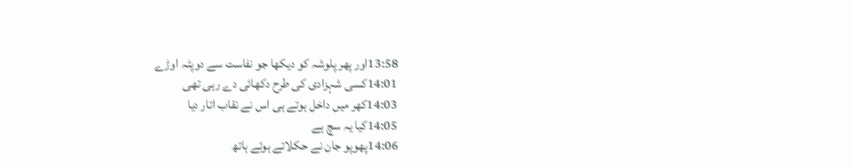13:58اور پھر پلوشہ کو دیکھا جو نفاست سے دوپٹہ اوڑے
14:01کسی شہزادی کی طرح دکھائی دے رہی تھی
14:03کھر میں داخل ہوتے ہی اس نے نقاب اتار دیا
14:05کیا یہ سچ ہے
14:06پھوپو جان نے حکلاتے ہوئے ہاتھ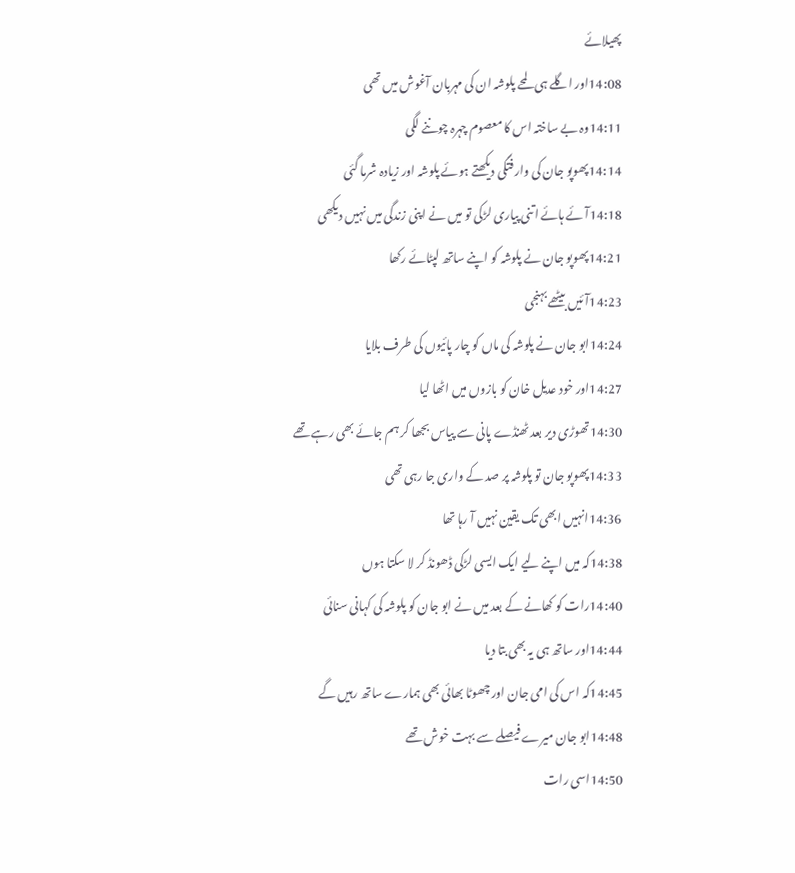پھیلائے
14:08اور اگلے ہی لمحے پلوشہ ان کی مہربان آغوش میں تھی
14:11وہ بے ساختہ اس کا معصوم چہرہ چوننے لگی
14:14پھوپو جان کی وارفتگی دیکھتے ہوئے پلوشہ اور زیادہ شرما گئی
14:18آئے ہائے اتنی پیاری لڑکی تو میں نے اپنی زندگی میں نہیں دیکھی
14:21پھوپو جان نے پلوشہ کو اپنے ساتھ لپٹائے رکھا
14:23آئیں بیٹھے بہنجی
14:24ابو جان نے پلوشہ کی ماں کو چار پائیوں کی طرف بلایا
14:27اور خود عدیل خان کو بازوں میں اٹھا لیا
14:30تھوڑی دیر بعد ٹھنڈے پانی سے پیاس بجھا کر ہم جائے بھی رہے تھے
14:33پھوپو جان تو پلوشہ پر صد کے واری جا رہی تھی
14:36انہیں ابھی تک یقین نہیں آ رہا تھا
14:38کہ میں اپنے لیے ایک ایسی لڑکی ڈھونڈ کر لا سکتا ہوں
14:40رات کو کھانے کے بعد میں نے ابو جان کو پلوشہ کی کہانی سنائی
14:44اور ساتھ ہی یہ بھی بتا دیا
14:45کہ اس کی امی جان اور چھوٹا بھائی بھی ہمارے ساتھ رہیں گے
14:48ابو جان میرے فیصلے سے بہت خوش تھے
14:50اسی رات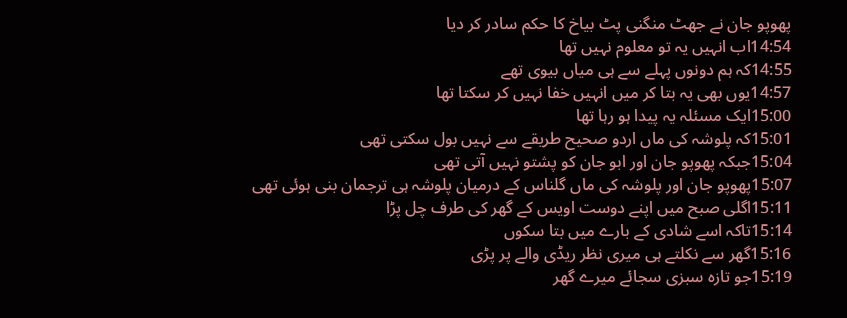پھوپو جان نے جھٹ منگنی پٹ بیاخ کا حکم سادر کر دیا
14:54اب انہیں یہ تو معلوم نہیں تھا
14:55کہ ہم دونوں پہلے سے ہی میاں بیوی تھے
14:57یوں بھی یہ بتا کر میں انہیں خفا نہیں کر سکتا تھا
15:00ایک مسئلہ یہ پیدا ہو رہا تھا
15:01کہ پلوشہ کی ماں اردو صحیح طریقے سے نہیں بول سکتی تھی
15:04جبکہ پھوپو جان اور ابو جان کو پشتو نہیں آتی تھی
15:07پھوپو جان اور پلوشہ کی ماں گلناس کے درمیان پلوشہ ہی ترجمان بنی ہوئی تھی
15:11اگلی صبح میں اپنے دوست اویس کے گھر کی طرف چل پڑا
15:14تاکہ اسے شادی کے بارے میں بتا سکوں
15:16گھر سے نکلتے ہی میری نظر ریڈی والے پر پڑی
15:19جو تازہ سبزی سجائے میرے گھر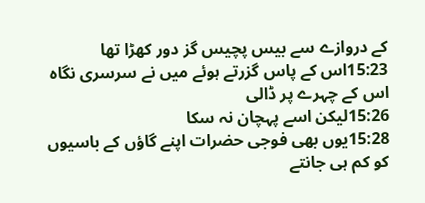کے دروازے سے بیس پچیس گز دور کھڑا تھا
15:23اس کے پاس گزرتے ہوئے میں نے سرسری نگاہ اس کے چہرے پر ڈالی
15:26لیکن اسے پہچان نہ سکا
15:28یوں بھی فوجی حضرات اپنے گاؤں کے باسیوں کو کم ہی جانتے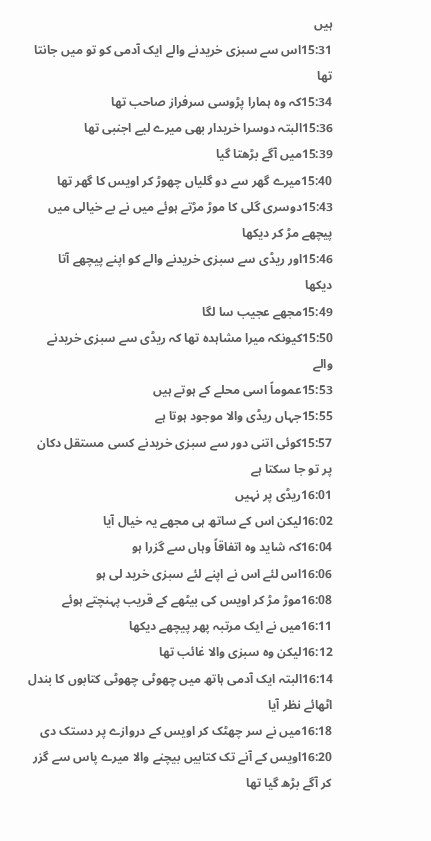ہیں
15:31اس سے سبزی خریدنے والے ایک آدمی کو تو میں جانتا تھا
15:34کہ وہ ہمارا پڑوسی سرفراز صاحب تھا
15:36البتہ دوسرا خریدار بھی میرے لیے اجنبی تھا
15:39میں آگے بڑھتا گیا
15:40میرے گھر سے دو گلیاں چھوڑ کر اویس کا گھر تھا
15:43دوسری گلی کا موڑ مڑتے ہوئے میں نے بے خیالی میں پیچھے مڑ کر دیکھا
15:46اور ریڈی سے سبزی خریدنے والے کو اپنے پیچھے آتا دیکھا
15:49مجھے عجیب سا لگا
15:50کیونکہ میرا مشاہدہ تھا کہ ریڈی سے سبزی خریدنے والے
15:53عموماً اسی محلے کے ہوتے ہیں
15:55جہاں ریڈی والا موجود ہوتا ہے
15:57کوئی اتنی دور سے سبزی خریدنے کسی مستقل دکان پر تو جا سکتا ہے
16:01ریڈی پر نہیں
16:02لیکن اس کے ساتھ ہی مجھے یہ خیال آیا
16:04کہ شاید وہ اتفاقاً وہاں سے گزرا ہو
16:06اس لئے اس نے اپنے لئے سبزی خرید لی ہو
16:08موڑ مڑ کر اویس کی بیٹھے کے قریب پہنچتے ہوئے
16:11میں نے ایک مرتبہ پھر پیچھے دیکھا
16:12لیکن وہ سبزی والا غائب تھا
16:14البتہ ایک آدمی ہاتھ میں چھوٹی چھوٹی کتابوں کا بندل اٹھائے نظر آیا
16:18میں نے سر چھٹک کر اویس کے دروازے پر دستک دی
16:20اویس کے آنے تک کتابیں بیچنے والا میرے پاس سے گزر کر آگے بڑھ گیا تھا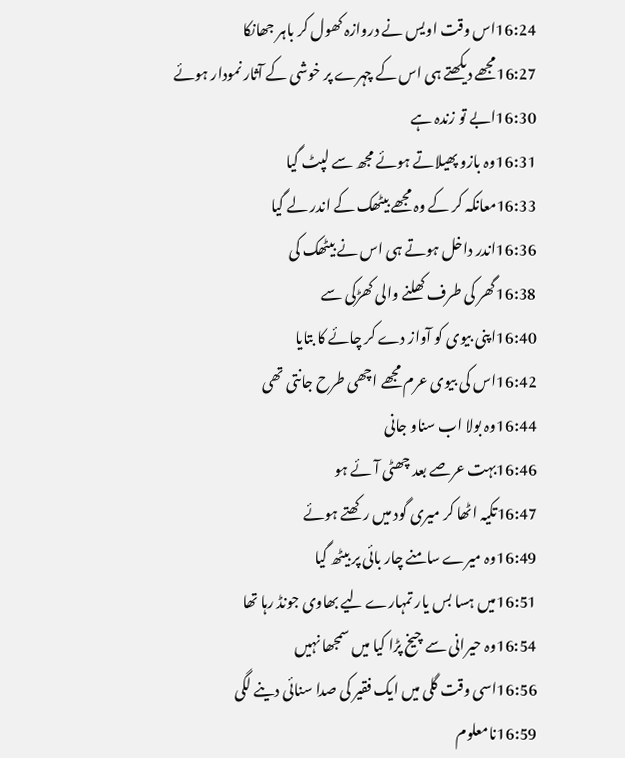16:24اس وقت اویس نے دروازہ کھول کر باہر جھانکا
16:27مجھے دیکھتے ہی اس کے چہرے پر خوشی کے آثار نمودار ہوئے
16:30ابے تو زندہ ہے
16:31وہ بازو پھیلاتے ہوئے مجھ سے لپٹ گیا
16:33معانکہ کر کے وہ مجھے بیٹھک کے اندر لے گیا
16:36اندر داخل ہوتے ہی اس نے بیٹھک کی
16:38گھر کی طرف کھلنے والی کھڑکی سے
16:40اپنی بیوی کو آواز دے کر چائے کا بتایا
16:42اس کی بیوی عرم مجھے اچھی طرح جانتی تھی
16:44وہ بولا اب سناو جانی
16:46بہت عرصے بعد چھٹی آئے ہو
16:47تکیہ اٹھا کر میری گود میں رکھتے ہوئے
16:49وہ میرے سامنے چار بائی پر بیٹھ گیا
16:51میں ہسا بس یار تمہارے لیے بھاوی جونڈ رہا تھا
16:54وہ حیرانی سے چیخ پڑا کیا میں سمجھا نہیں
16:56اسی وقت گلی میں ایک فقیر کی صدا سنائی دینے لگی
16:59نامعلوم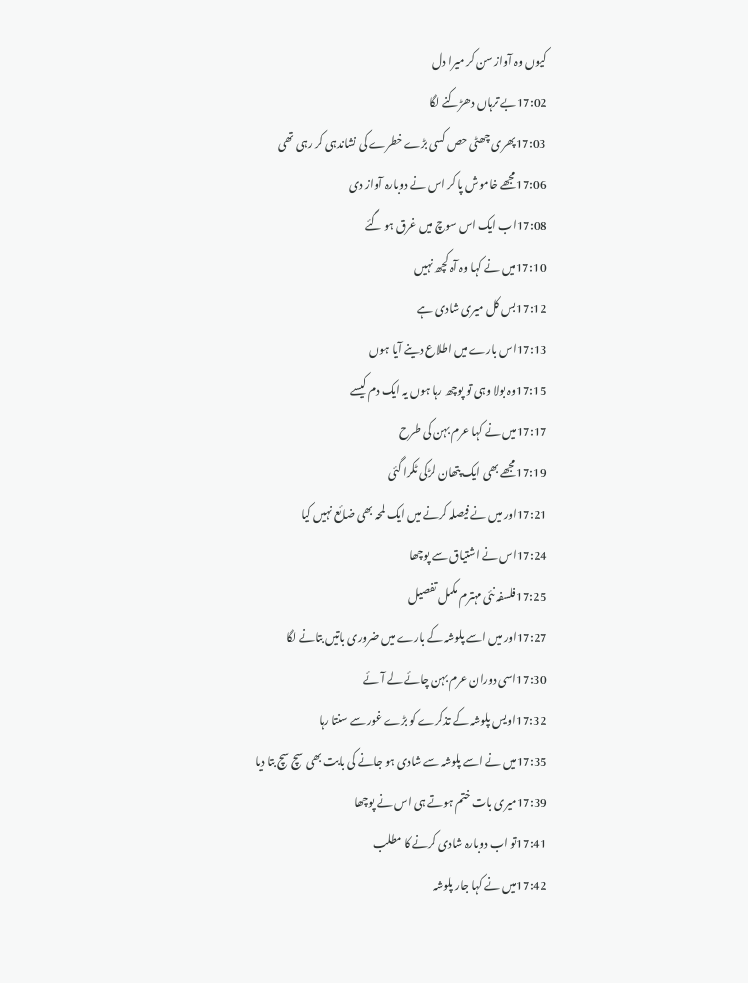کیوں وہ آواز سن کر میرا دل
17:02بے ترہاں دھڑکنے لگا
17:03پھری چھٹی حص کسی بڑے خطرے کی نشاندہی کر رہی تھی
17:06مجھے خاموش پا کر اس نے دوبارہ آواز دی
17:08اب ایک اس سوچ میں غرق ہو گئے
17:10میں نے کہا وہ آہ کچھ نہیں
17:12بس کل میری شادی ہے
17:13اس بارے میں اطلاع دینے آیا ہوں
17:15وہ بولا وہی تو پوچھ رہا ہوں یہ ایک دم کیسے
17:17میں نے کہا عرم بہن کی طرح
17:19مجھے بھی ایک پتھان لڑکی ٹکرا گئی
17:21اور میں نے فیصلہ کرنے میں ایک لمحہ بھی ضائع نہیں کیا
17:24اس نے اشتیاق سے پوچھا
17:25فلسفہ نئی مہترم مکمل تفصیل
17:27اور میں اسے پلوشہ کے بارے میں ضروری باتیں بتانے لگا
17:30اسی دوران عرم بہن چائے لے آئے
17:32اویس پلوشہ کے تذکرے کو بڑے غور سے سنتا رہا
17:35میں نے اسے پلوشہ سے شادی ہو جانے کی بابت بھی سچ سچ بتا دیا
17:39میری بات ختم ہوتے ہی اس نے پوچھا
17:41تو اب دوبارہ شادی کرنے کا مطلب
17:42میں نے کہا جار پلوشہ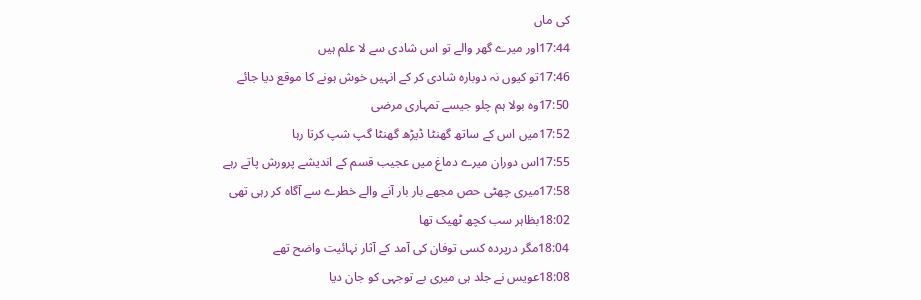کی ماں
17:44اور میرے گھر والے تو اس شادی سے لا علم ہیں
17:46تو کیوں نہ دوبارہ شادی کر کے انہیں خوش ہونے کا موقع دیا جائے
17:50وہ بولا ہم چلو جیسے تمہاری مرضی
17:52میں اس کے ساتھ گھنٹا ڈیڑھ گھنٹا گپ شپ کرتا رہا
17:55اس دوران میرے دماغ میں عجیب قسم کے اندیشے پرورش پاتے رہے
17:58میری چھٹی حص مجھے بار بار آنے والے خطرے سے آگاہ کر رہی تھی
18:02بظاہر سب کچھ ٹھیک تھا
18:04مگر درپردہ کسی توفان کی آمد کے آثار نہائیت واضح تھے
18:08عویس نے جلد ہی میری بے توجہی کو جان دیا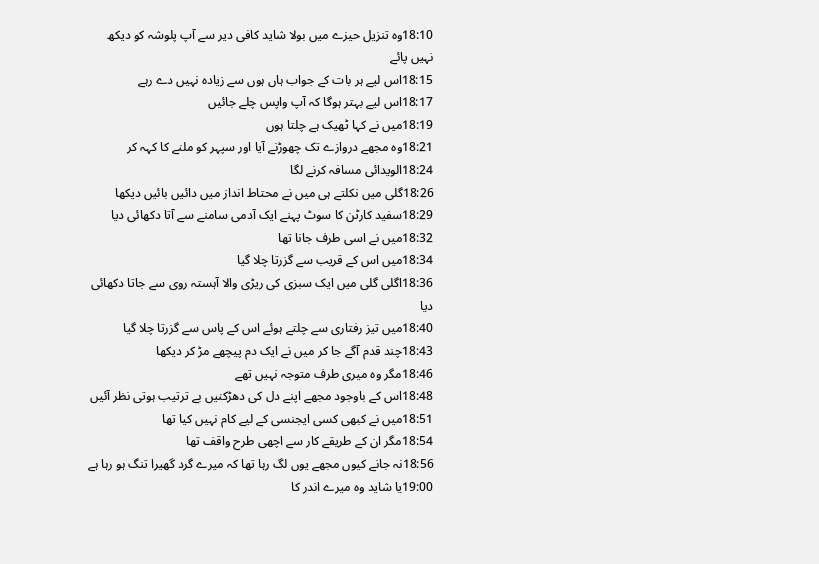18:10وہ تنزیل حیزے میں بولا شاید کافی دیر سے آپ پلوشہ کو دیکھ نہیں پائے
18:15اس لیے ہر بات کے جواب ہاں ہوں سے زیادہ نہیں دے رہے
18:17اس لیے بہتر ہوگا کہ آپ واپس چلے جائیں
18:19میں نے کہا ٹھیک ہے چلتا ہوں
18:21وہ مجھے دروازے تک چھوڑنے آیا اور سپہر کو ملنے کا کہہ کر
18:24الویدائی مسافہ کرنے لگا
18:26گلی میں نکلتے ہی میں نے محتاط انداز میں دائیں بائیں دیکھا
18:29سفید کارٹن کا سوٹ پہنے ایک آدمی سامنے سے آتا دکھائی دیا
18:32میں نے اسی طرف جانا تھا
18:34میں اس کے قریب سے گزرتا چلا گیا
18:36اگلی گلی میں ایک سبزی کی ریڑی والا آہستہ روی سے جاتا دکھائی دیا
18:40میں تیز رفتاری سے چلتے ہوئے اس کے پاس سے گزرتا چلا گیا
18:43چند قدم آگے جا کر میں نے ایک دم پیچھے مڑ کر دیکھا
18:46مگر وہ میری طرف متوجہ نہیں تھے
18:48اس کے باوجود مجھے اپنے دل کی دھڑکنیں بے ترتیب ہوتی نظر آئیں
18:51میں نے کبھی کسی ایجنسی کے لیے کام نہیں کیا تھا
18:54مگر ان کے طریقے کار سے اچھی طرح واقف تھا
18:56نہ جانے کیوں مجھے یوں لگ رہا تھا کہ میرے گرد گھیرا تنگ ہو رہا ہے
19:00یا شاید وہ میرے اندر کا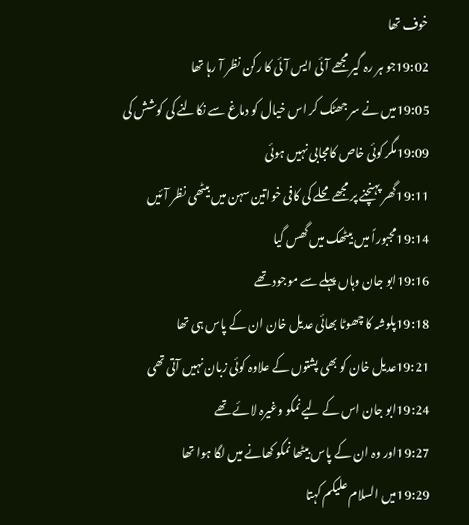خوف تھا
19:02جو ہر رہ گیر مجھے آئی ایس آئی کا رکن نظر آ رہا تھا
19:05میں نے سر جھٹک کر اس خیال کو دماغ سے نکالنے کی کوشش کی
19:09مگر کوئی خاص کامجابی نہیں ہوئی
19:11گھر پہنچنے پر مجھے محلے کی کافی خواتین سہن میں بیٹھی نظر آئیں
19:14مجبوراً میں بیٹھک میں گھس گیا
19:16ابو جان وہاں پہلے سے موجود تھے
19:18پلوشہ کا چھوٹا بھائی عدیل خان ان کے پاس ہی تھا
19:21عدیل خان کو بھی پشتوں کے علاوہ کوئی زبان نہیں آتی تھی
19:24ابو جان اس کے لیے نمکو وغیرہ لائے تھے
19:27اور وہ ان کے پاس بیٹھا نمکو کھانے میں لگا ہوا تھا
19:29میں السلام علیکم کہتا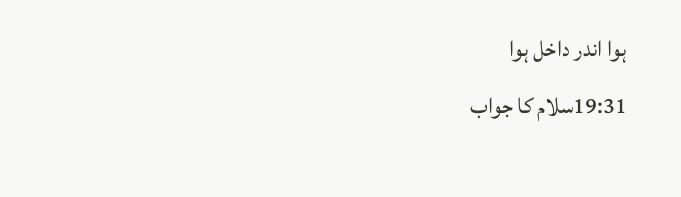ہوا اندر داخل ہوا
19:31سلام کا جواب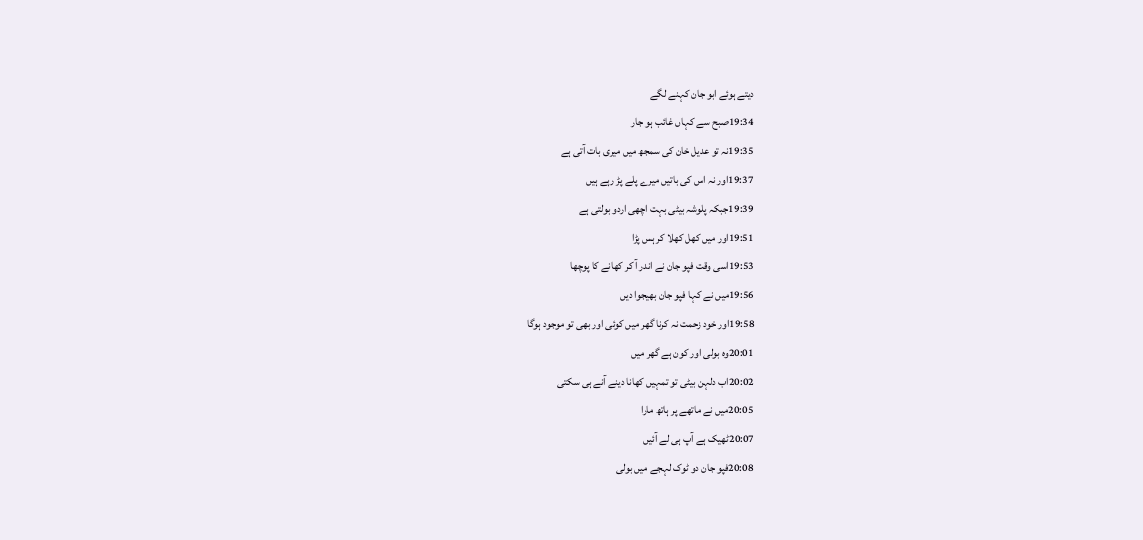دیتے ہوئے ابو جان کہنے لگے
19:34صبح سے کہاں غائب ہو جار
19:35نہ تو عدیل خان کی سمجھ میں میری بات آتی ہے
19:37اور نہ اس کی باتیں میرے پلے پڑ رہے ہیں
19:39جبکہ پلوشہ بیٹی بہت اچھی اردو بولتی ہے
19:51اور میں کھل کھلا کر ہس پڑا
19:53اسی وقت فپو جان نے اندر آ کر کھانے کا پوچھا
19:56میں نے کہا فپو جان بھیجوا دیں
19:58اور خود زحمت نہ کرنا گھر میں کوئی اور بھی تو موجود ہوگا
20:01وہ بولی اور کون ہے گھر میں
20:02اب دلہن بیٹی تو تمہیں کھانا دینے آنے ہی سکتی
20:05میں نے ماتھے پر ہاتھ مارا
20:07ٹھیک ہے آپ ہی لے آئیں
20:08فپو جان دو ٹوک لہجے میں بولی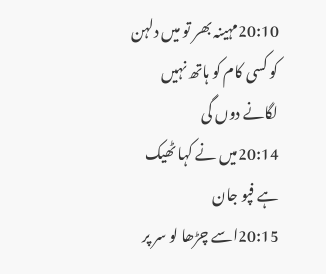20:10مہینہ بھر تو میں دلہن کو کسی کام کو ہاتھ نہیں لگانے دوں گی
20:14میں نے کہا ٹھیک ہے فپو جان
20:15اسے چڑھا لو سر پر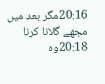20:16مگر بعد میں مجھے گلانا کرنا
20:18وہ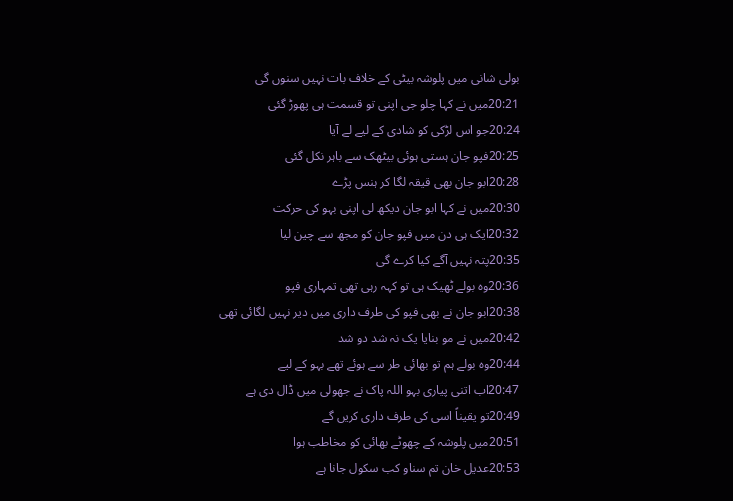بولی شانی میں پلوشہ بیٹی کے خلاف بات نہیں سنوں گی
20:21میں نے کہا چلو جی اپنی تو قسمت ہی پھوڑ گئی
20:24جو اس لڑکی کو شادی کے لیے لے آیا
20:25فپو جان ہستی ہوئی بیٹھک سے باہر نکل گئی
20:28ابو جان بھی قیقہ لگا کر ہنس پڑے
20:30میں نے کہا ابو جان دیکھ لی اپنی بہو کی حرکت
20:32ایک ہی دن میں فپو جان کو مجھ سے چین لیا
20:35پتہ نہیں آگے کیا کرے گی
20:36وہ بولے ٹھیک ہی تو کہہ رہی تھی تمہاری فپو
20:38ابو جان نے بھی فپو کی طرف داری میں دیر نہیں لگائی تھی
20:42میں نے مو بنایا یک نہ شد دو شد
20:44وہ بولے ہم تو بھائی طر سے ہوئے تھے بہو کے لیے
20:47اب اتنی پیاری بہو اللہ پاک نے جھولی میں ڈال دی ہے
20:49تو یقیناً اسی کی طرف داری کریں گے
20:51میں پلوشہ کے چھوٹے بھائی کو مخاطب ہوا
20:53عدیل خان تم سناو کب سکول جانا ہے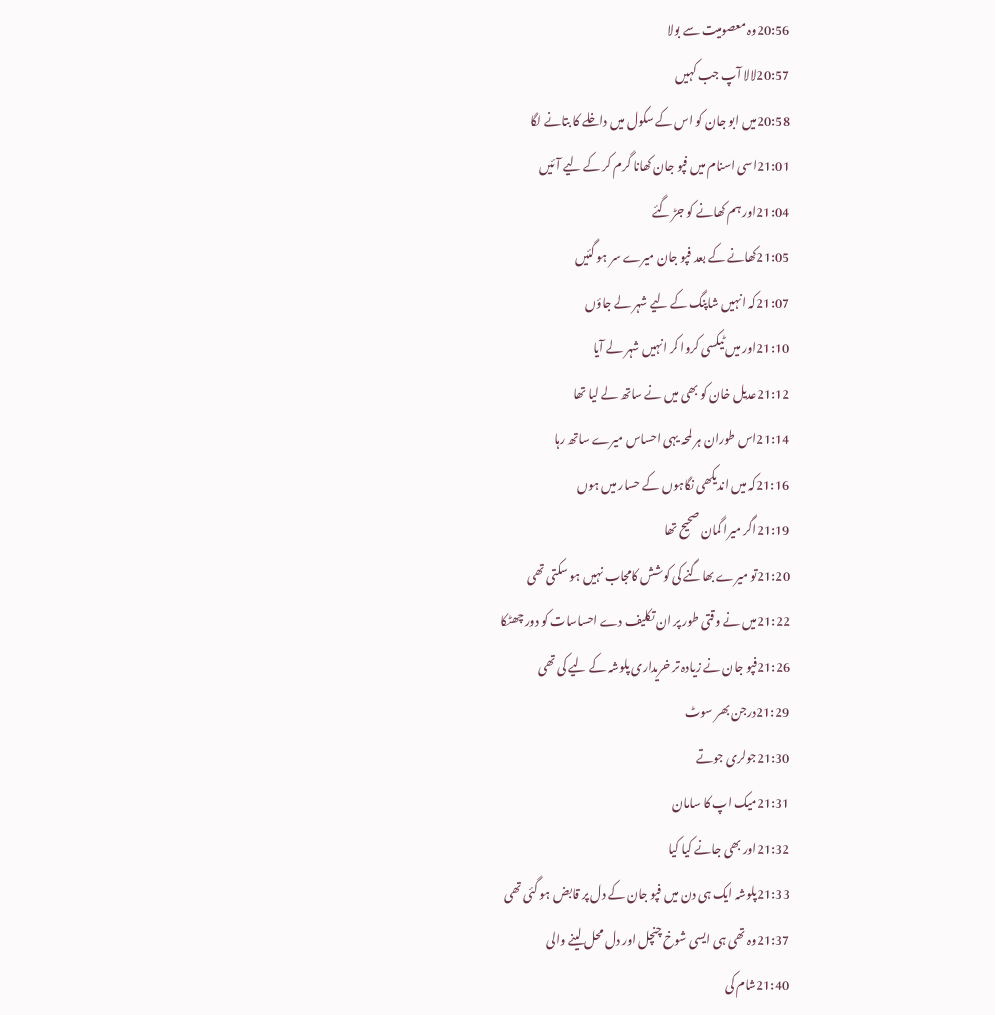20:56وہ معصومیت سے بولا
20:57لالا آپ جب کہیں
20:58میں ابو جان کو اس کے سکول میں داخلے کا بتانے لگا
21:01اسی اسنام میں فپو جان کھانا گرم کر کے لیے آئیں
21:04اور ہم کھانے کو جڑ گئے
21:05کھانے کے بعد فپو جان میرے سر ہو گئیں
21:07کہ انہیں شاپنگ کے لیے شہر لے جاؤں
21:10اور میں ٹیکسی کروا کر انہیں شہر لے آیا
21:12عدیل خان کو بھی میں نے ساتھ لے لیا تھا
21:14اس طوران ہر لمحہ یہی احساس میرے ساتھ رہا
21:16کہ میں اندیکھی نگاہوں کے حسار میں ہوں
21:19اگر میرا گمان صحیح تھا
21:20تو میرے بھاگنے کی کوشش کامجاب نہیں ہو سکتی تھی
21:22میں نے وقتی طور پر ان تکلیف دے احساسات کو دور چھٹکا
21:26فپو جان نے زیادہ تر خریداری پلوشہ کے لیے کی تھی
21:29درجن بھر سوٹ
21:30جولری جوتے
21:31میک اپ کا سامان
21:32اور بھی جانے کیا کیا
21:33پلوشہ ایک ہی دن میں فپو جان کے دل پر قابض ہو گئی تھی
21:37وہ تھی ہی ایسی شوخ چنچل اور دل محل لینے والی
21:40شام کی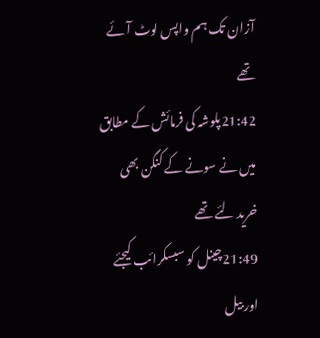آزان تک ہم واپس لوٹ آئے تھے
21:42پلوشہ کی فرمائش کے مطابق میں نے سونے کے کنگن بھی خرید لئے تھے
21:49چینل کو سبسکرائب کیجئے اور بیل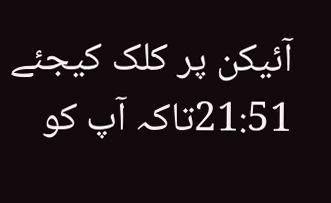آئیکن پر کلک کیجئے
21:51تاکہ آپ کو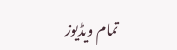تمام ویڈیوز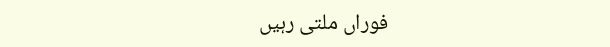فوراں ملتی رہیں